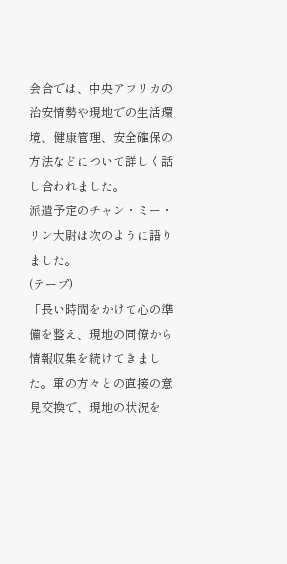会合では、中央アフリカの治安情勢や現地での生活環境、健康管理、安全確保の方法などについて詳しく話し合われました。
派遣予定のチャン・ミー・リン大尉は次のように語りました。
(テープ)
「長い時間をかけて心の準備を整え、現地の同僚から情報収集を続けてきました。軍の方々との直接の意見交換で、現地の状況を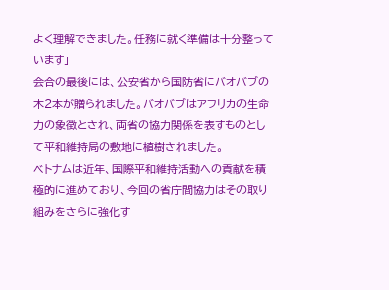よく理解できました。任務に就く準備は十分整っています」
会合の最後には、公安省から国防省にバオバブの木2本が贈られました。バオバブはアフリカの生命力の象徴とされ、両省の協力関係を表すものとして平和維持局の敷地に植樹されました。
ベトナムは近年、国際平和維持活動への貢献を積極的に進めており、今回の省庁間協力はその取り組みをさらに強化す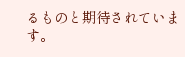るものと期待されています。